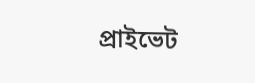প্রাইভেট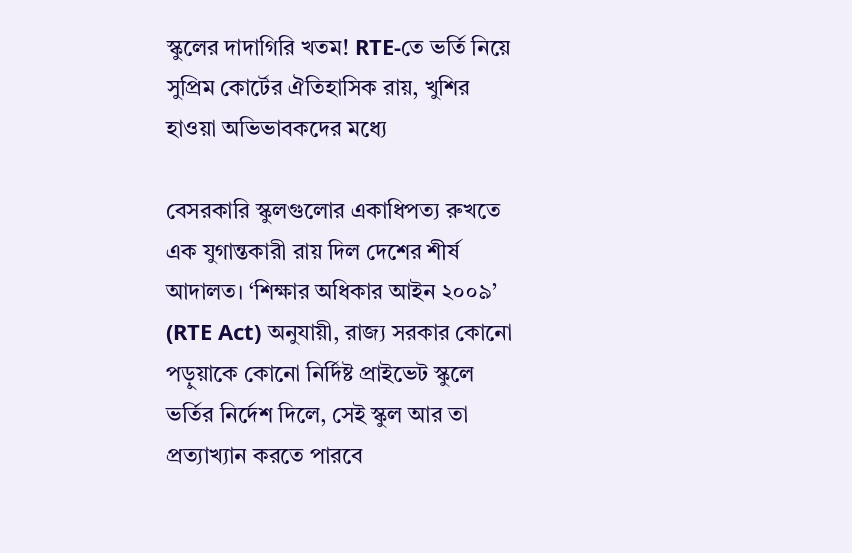স্কুলের দাদাগিরি খতম! RTE-তে ভর্তি নিয়ে সুপ্রিম কোর্টের ঐতিহাসিক রায়, খুশির হাওয়া অভিভাবকদের মধ্যে

বেসরকারি স্কুলগুলোর একাধিপত্য রুখতে এক যুগান্তকারী রায় দিল দেশের শীর্ষ আদালত। ‘শিক্ষার অধিকার আইন ২০০৯’ (RTE Act) অনুযায়ী, রাজ্য সরকার কোনো পড়ুয়াকে কোনো নির্দিষ্ট প্রাইভেট স্কুলে ভর্তির নির্দেশ দিলে, সেই স্কুল আর তা প্রত্যাখ্যান করতে পারবে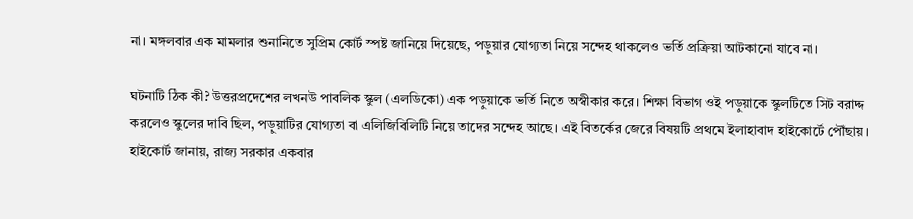না। মঙ্গলবার এক মামলার শুনানিতে সুপ্রিম কোর্ট স্পষ্ট জানিয়ে দিয়েছে, পড়ুয়ার যোগ্যতা নিয়ে সন্দেহ থাকলেও ভর্তি প্রক্রিয়া আটকানো যাবে না।

ঘটনাটি ঠিক কী? উত্তরপ্রদেশের লখনউ পাবলিক স্কুল (এলডিকো) এক পড়ুয়াকে ভর্তি নিতে অস্বীকার করে। শিক্ষা বিভাগ ওই পড়ুয়াকে স্কুলটিতে সিট বরাদ্দ করলেও স্কুলের দাবি ছিল, পড়ুয়াটির যোগ্যতা বা এলিজিবিলিটি নিয়ে তাদের সন্দেহ আছে। এই বিতর্কের জেরে বিষয়টি প্রথমে ইলাহাবাদ হাইকোর্টে পৌঁছায়। হাইকোর্ট জানায়, রাজ্য সরকার একবার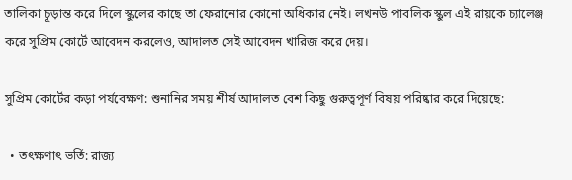তালিকা চূড়ান্ত করে দিলে স্কুলের কাছে তা ফেরানোর কোনো অধিকার নেই। লখনউ পাবলিক স্কুল এই রায়কে চ্যালেঞ্জ করে সুপ্রিম কোর্টে আবেদন করলেও, আদালত সেই আবেদন খারিজ করে দেয়।

সুপ্রিম কোর্টের কড়া পর্যবেক্ষণ: শুনানির সময় শীর্ষ আদালত বেশ কিছু গুরুত্বপূর্ণ বিষয় পরিষ্কার করে দিয়েছে:

  • তৎক্ষণাৎ ভর্তি: রাজ্য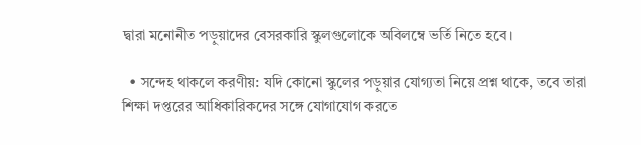দ্বারা মনোনীত পড়ুয়াদের বেসরকারি স্কুলগুলোকে অবিলম্বে ভর্তি নিতে হবে।

  • সন্দেহ থাকলে করণীয়: যদি কোনো স্কুলের পড়ুয়ার যোগ্যতা নিয়ে প্রশ্ন থাকে, তবে তারা শিক্ষা দপ্তরের আধিকারিকদের সঙ্গে যোগাযোগ করতে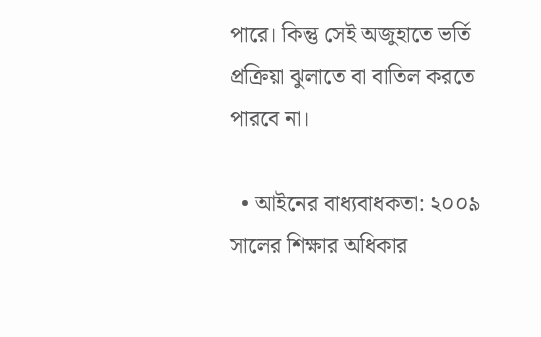পারে। কিন্তু সেই অজুহাতে ভর্তি প্রক্রিয়া ঝুলাতে বা বাতিল করতে পারবে না।

  • আইনের বাধ্যবাধকতা: ২০০৯ সালের শিক্ষার অধিকার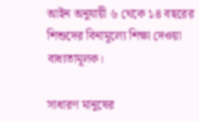আইন অনুযায়ী ৬ থেকে ১৪ বছরের শিশুদের বিনামূল্যে শিক্ষা দেওয়া বাধ্যতামূলক।

সাধারণ মানুষের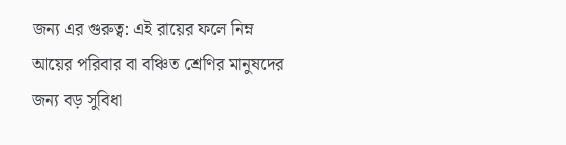জন্য এর গুরুত্ব: এই রায়ের ফলে নিম্ন আয়ের পরিবার বা বঞ্চিত শ্রেণির মানুষদের জন্য বড় সুবিধা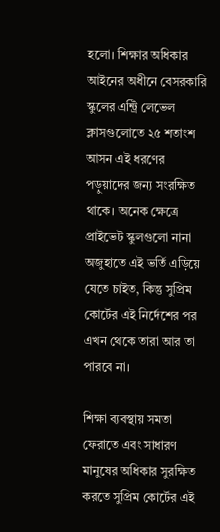হলো। শিক্ষার অধিকার আইনের অধীনে বেসরকারি স্কুলের এন্ট্রি লেভেল ক্লাসগুলোতে ২৫ শতাংশ আসন এই ধরণের পড়ুয়াদের জন্য সংরক্ষিত থাকে। অনেক ক্ষেত্রে প্রাইভেট স্কুলগুলো নানা অজুহাতে এই ভর্তি এড়িয়ে যেতে চাইত, কিন্তু সুপ্রিম কোর্টের এই নির্দেশের পর এখন থেকে তারা আর তা পারবে না।

শিক্ষা ব্যবস্থায় সমতা ফেরাতে এবং সাধারণ মানুষের অধিকার সুরক্ষিত করতে সুপ্রিম কোর্টের এই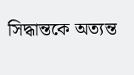সিদ্ধান্তকে অত্যন্ত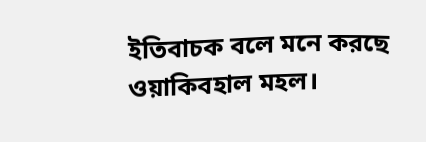ইতিবাচক বলে মনে করছে ওয়াকিবহাল মহল।